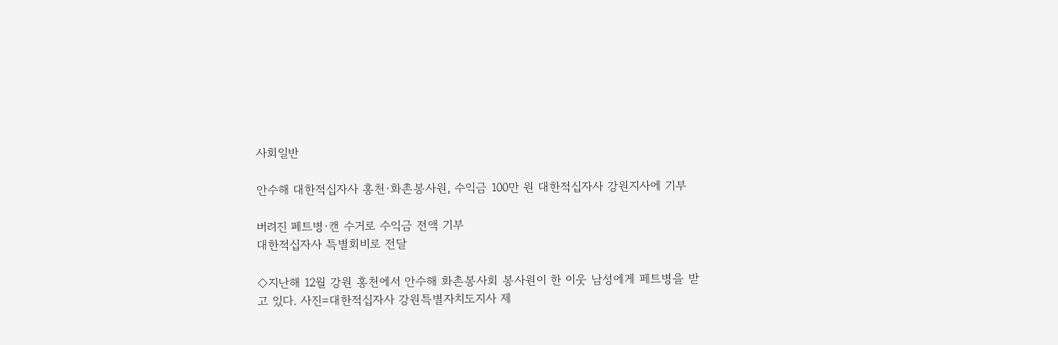사회일반

안수해 대한적십자사 홍천·화촌봉사원, 수익금 100만 원 대한적십자사 강원지사에 기부

버려진 폐트병·캔 수거로 수익금 전액 기부
대한적십자사 특별회비로 전달

◇지난해 12월 강원 홍천에서 안수해 화촌봉사회 봉사원이 한 이웃 남성에게 페트병을 받고 있다. 사진=대한적십자사 강원특별자치도지사 제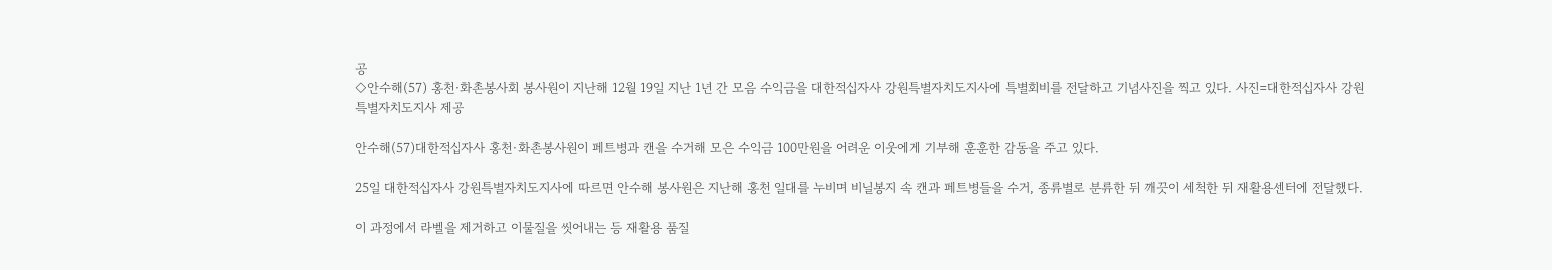공
◇안수해(57) 홍천·화촌봉사회 봉사원이 지난해 12월 19일 지난 1년 간 모음 수익금을 대한적십자사 강원특별자치도지사에 특별회비를 전달하고 기념사진을 찍고 있다. 사진=대한적십자사 강원특별자치도지사 제공

안수해(57)대한적십자사 홍천·화촌봉사원이 페트병과 캔을 수거해 모은 수익금 100만원을 어려운 이웃에게 기부해 훈훈한 감동을 주고 있다.

25일 대한적십자사 강원특별자치도지사에 따르면 안수해 봉사원은 지난해 홍천 일대를 누비며 비닐봉지 속 캔과 페트병들을 수거, 종류별로 분류한 뒤 깨끗이 세척한 뒤 재활용센터에 전달했다.

이 과정에서 라벨을 제거하고 이물질을 씻어내는 등 재활용 품질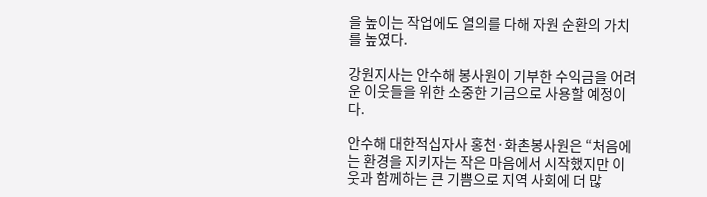을 높이는 작업에도 열의를 다해 자원 순환의 가치를 높였다.

강원지사는 안수해 봉사원이 기부한 수익금을 어려운 이웃들을 위한 소중한 기금으로 사용할 예정이다.

안수해 대한적십자사 홍천·화촌봉사원은 “처음에는 환경을 지키자는 작은 마음에서 시작했지만 이웃과 함께하는 큰 기쁨으로 지역 사회에 더 많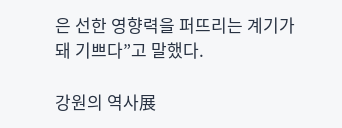은 선한 영향력을 퍼뜨리는 계기가 돼 기쁘다”고 말했다.

강원의 역사展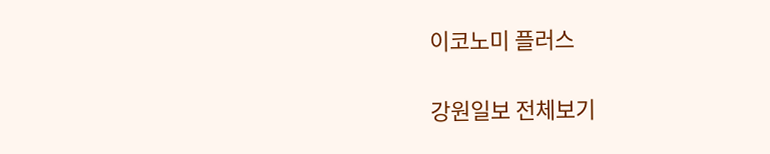이코노미 플러스

강원일보 전체보기